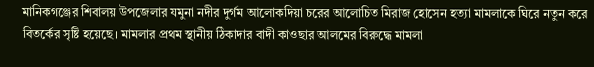মানিকগঞ্জের শিবালয় উপজেলার যমুনা নদীর দুর্গম আলোকদিয়া চরের আলোচিত মিরাজ হোসেন হত্যা মামলাকে ঘিরে নতুন করে বিতর্কের সৃষ্টি হয়েছে। মামলার প্রথম স্থানীয় ঠিকাদার বাদী কাওছার আলমের বিরুদ্ধে মামলা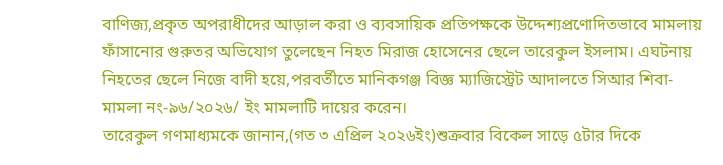বাণিজ্য,প্রকৃত অপরাধীদের আড়াল করা ও ব্যবসায়িক প্রতিপক্ষকে উদ্দেশ্যপ্রণোদিতভাবে মামলায় ফাঁসানোর গুরুতর অভিযোগ তুলেছেন নিহত মিরাজ হোসেনের ছেলে তারেকুল ইসলাম। এঘটনায় নিহতের ছেলে নিজে বাদী হয়ে,পরবর্তীতে মানিকগঞ্জ বিজ্ঞ ম্যাজিস্ট্রেট আদালতে সিআর শিবা-মামলা নং-৯৬/২০২৬/ ইং মামলাটি দায়ের করেন।
তারেকুল গণমাধ্যমকে জানান,(গত ৩ এপ্রিল ২০২৬ইং)শুক্রবার বিকেল সাড়ে ৫টার দিকে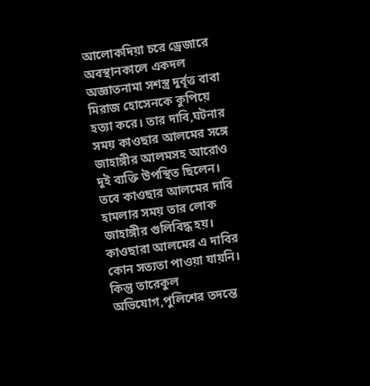আলোকদিয়া চরে ড্রেজারে অবস্থানকালে একদল অজ্ঞাতনামা সশস্ত্র দুর্বৃত্ত বাবা মিরাজ হোসেনকে কুপিয়ে হত্যা করে। তার দাবি,ঘটনার সময় কাওছার আলমের সঙ্গে জাহাঙ্গীর আলমসহ আরোও দুই ব্যক্তি উপস্থিত ছিলেন। তবে কাওছার আলমের দাবি হামলার সময় তার লোক জাহাঙ্গীর গুলিবিদ্ধ হয়। কাওছারা আলমের এ দাবির কোন সত্যতা পাওয়া যায়নি।
কিন্তু তারেকুল অভিযোগ,পুলিশের তদন্তে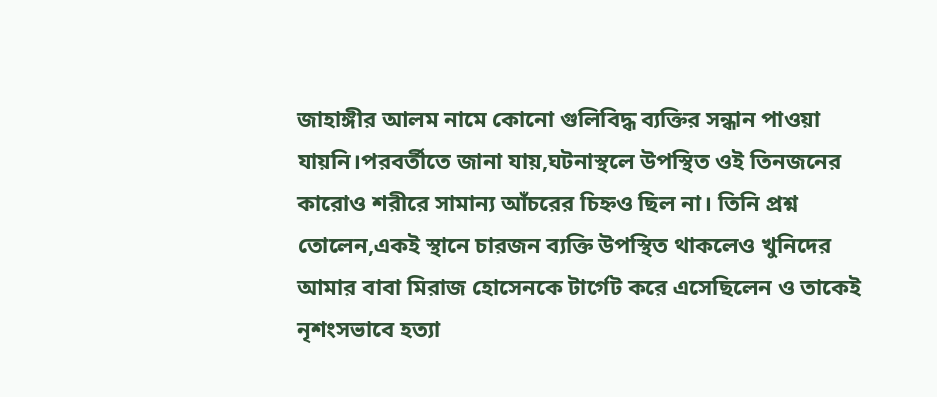জাহাঙ্গীর আলম নামে কোনো গুলিবিদ্ধ ব্যক্তির সন্ধান পাওয়া যায়নি।পরবর্তীতে জানা যায়,ঘটনাস্থলে উপস্থিত ওই তিনজনের কারোও শরীরে সামান্য আঁচরের চিহ্নও ছিল না। তিনি প্রশ্ন তোলেন,একই স্থানে চারজন ব্যক্তি উপস্থিত থাকলেও খুনিদের আমার বাবা মিরাজ হোসেনকে টার্গেট করে এসেছিলেন ও তাকেই নৃশংসভাবে হত্যা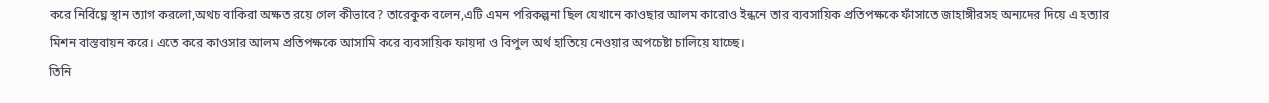করে নির্বিঘ্নে স্থান ত্যাগ করলো,অথচ বাকিরা অক্ষত রয়ে গেল কীভাবে? তারেকুক বলেন,এটি এমন পরিকল্পনা ছিল যেখানে কাওছার আলম কারোও ইন্ধনে তার ব্যবসায়িক প্রতিপক্ষকে ফাঁসাতে জাহাঙ্গীরসহ অন্যদের দিয়ে এ হত্যার মিশন বাস্তবায়ন করে। এতে করে কাওসার আলম প্রতিপক্ষকে আসামি করে ব্যবসায়িক ফায়দা ও বিপুল অর্থ হাতিয়ে নেওয়ার অপচেষ্টা চালিয়ে যাচ্ছে।
তিনি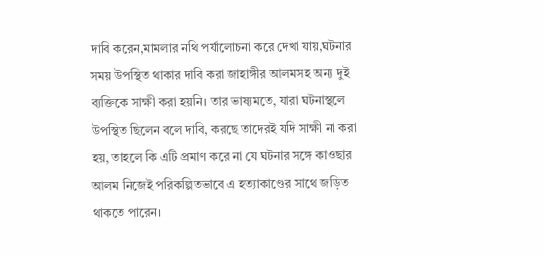দাবি করেন,মামলার নথি পর্যালোচনা করে দেখা যায়,ঘটনার সময় উপস্থিত থাকার দাবি করা জাহাঙ্গীর আলমসহ অন্য দুই ব্যক্তিকে সাক্ষী করা হয়নি। তার ভাষ্যমতে, যারা ঘটনাস্থলে উপস্থিত ছিলেন বলে দাবি, করছে তাদেরই যদি সাক্ষী না করা হয়, তাহলে কি এটি প্রমাণ করে না যে ঘটনার সঙ্গে কাওছার আলম নিজেই পরিকল্পিতভাবে এ হত্যাকাণ্ডের সাথে জড়িত থাকতে পারেন।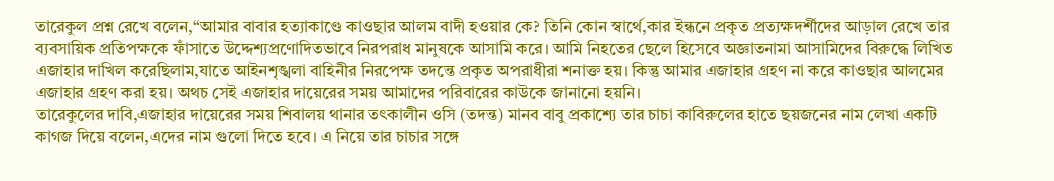তারেকুল প্রশ্ন রেখে বলেন,“আমার বাবার হত্যাকাণ্ডে কাওছার আলম বাদী হওয়ার কে? তিনি কোন স্বার্থে,কার ইন্ধনে প্রকৃত প্রত্যক্ষদর্শীদের আড়াল রেখে তার ব্যবসায়িক প্রতিপক্ষকে ফাঁসাতে উদ্দেশ্যপ্রণোদিতভাবে নিরপরাধ মানুষকে আসামি করে। আমি নিহতের ছেলে হিসেবে অজ্ঞাতনামা আসামিদের বিরুদ্ধে লিখিত এজাহার দাখিল করেছিলাম,যাতে আইনশৃঙ্খলা বাহিনীর নিরপেক্ষ তদন্তে প্রকৃত অপরাধীরা শনাক্ত হয়। কিন্তু আমার এজাহার গ্রহণ না করে কাওছার আলমের এজাহার গ্রহণ করা হয়। অথচ সেই এজাহার দায়েরের সময় আমাদের পরিবারের কাউকে জানানো হয়নি।
তারেকুলের দাবি,এজাহার দায়েরের সময় শিবালয় থানার তৎকালীন ওসি (তদন্ত) মানব বাবু প্রকাশ্যে তার চাচা কাবিরুলের হাতে ছয়জনের নাম লেখা একটি কাগজ দিয়ে বলেন,এদের নাম গুলো দিতে হবে। এ নিয়ে তার চাচার সঙ্গে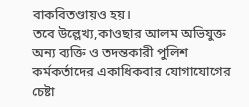বাকবিতণ্ডায়ও হয়।
তবে উল্লেখ্য,কাওছার আলম অভিযুক্ত অন্য ব্যক্তি ও তদন্তকারী পুলিশ কর্মকর্তাদের একাধিকবার যোগাযোগের চেষ্টা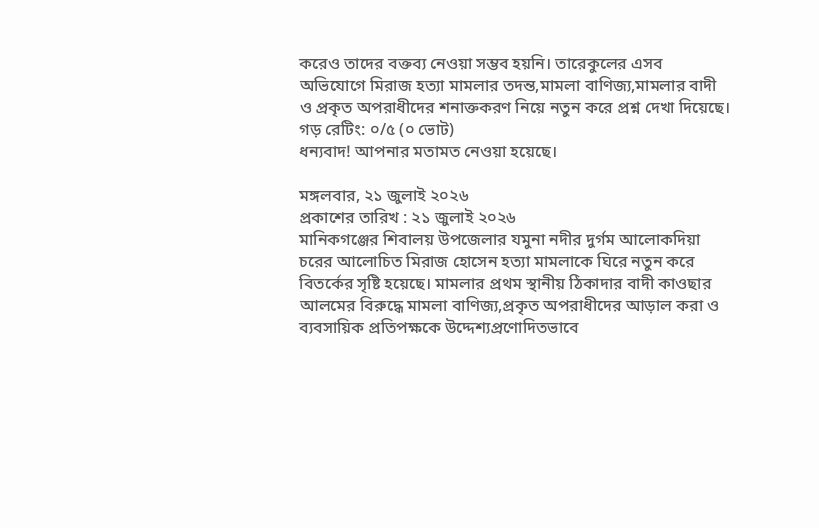করেও তাদের বক্তব্য নেওয়া সম্ভব হয়নি। তারেকুলের এসব অভিযোগে মিরাজ হত্যা মামলার তদন্ত,মামলা বাণিজ্য,মামলার বাদী ও প্রকৃত অপরাধীদের শনাক্তকরণ নিয়ে নতুন করে প্রশ্ন দেখা দিয়েছে।
গড় রেটিং: ০/৫ (০ ভোট)
ধন্যবাদ! আপনার মতামত নেওয়া হয়েছে।

মঙ্গলবার, ২১ জুলাই ২০২৬
প্রকাশের তারিখ : ২১ জুলাই ২০২৬
মানিকগঞ্জের শিবালয় উপজেলার যমুনা নদীর দুর্গম আলোকদিয়া চরের আলোচিত মিরাজ হোসেন হত্যা মামলাকে ঘিরে নতুন করে বিতর্কের সৃষ্টি হয়েছে। মামলার প্রথম স্থানীয় ঠিকাদার বাদী কাওছার আলমের বিরুদ্ধে মামলা বাণিজ্য,প্রকৃত অপরাধীদের আড়াল করা ও ব্যবসায়িক প্রতিপক্ষকে উদ্দেশ্যপ্রণোদিতভাবে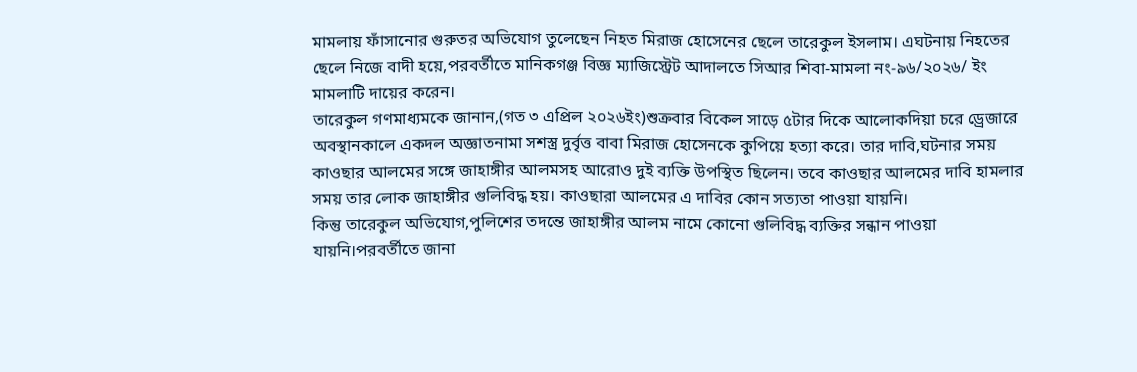মামলায় ফাঁসানোর গুরুতর অভিযোগ তুলেছেন নিহত মিরাজ হোসেনের ছেলে তারেকুল ইসলাম। এঘটনায় নিহতের ছেলে নিজে বাদী হয়ে,পরবর্তীতে মানিকগঞ্জ বিজ্ঞ ম্যাজিস্ট্রেট আদালতে সিআর শিবা-মামলা নং-৯৬/২০২৬/ ইং মামলাটি দায়ের করেন।
তারেকুল গণমাধ্যমকে জানান,(গত ৩ এপ্রিল ২০২৬ইং)শুক্রবার বিকেল সাড়ে ৫টার দিকে আলোকদিয়া চরে ড্রেজারে অবস্থানকালে একদল অজ্ঞাতনামা সশস্ত্র দুর্বৃত্ত বাবা মিরাজ হোসেনকে কুপিয়ে হত্যা করে। তার দাবি,ঘটনার সময় কাওছার আলমের সঙ্গে জাহাঙ্গীর আলমসহ আরোও দুই ব্যক্তি উপস্থিত ছিলেন। তবে কাওছার আলমের দাবি হামলার সময় তার লোক জাহাঙ্গীর গুলিবিদ্ধ হয়। কাওছারা আলমের এ দাবির কোন সত্যতা পাওয়া যায়নি।
কিন্তু তারেকুল অভিযোগ,পুলিশের তদন্তে জাহাঙ্গীর আলম নামে কোনো গুলিবিদ্ধ ব্যক্তির সন্ধান পাওয়া যায়নি।পরবর্তীতে জানা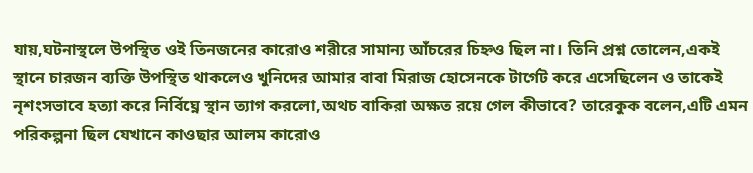যায়,ঘটনাস্থলে উপস্থিত ওই তিনজনের কারোও শরীরে সামান্য আঁচরের চিহ্নও ছিল না। তিনি প্রশ্ন তোলেন,একই স্থানে চারজন ব্যক্তি উপস্থিত থাকলেও খুনিদের আমার বাবা মিরাজ হোসেনকে টার্গেট করে এসেছিলেন ও তাকেই নৃশংসভাবে হত্যা করে নির্বিঘ্নে স্থান ত্যাগ করলো,অথচ বাকিরা অক্ষত রয়ে গেল কীভাবে? তারেকুক বলেন,এটি এমন পরিকল্পনা ছিল যেখানে কাওছার আলম কারোও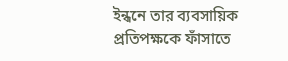ইন্ধনে তার ব্যবসায়িক প্রতিপক্ষকে ফাঁসাতে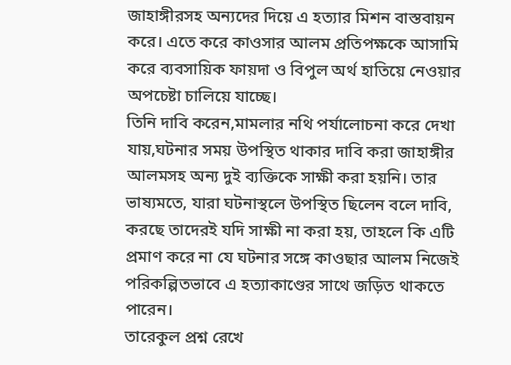জাহাঙ্গীরসহ অন্যদের দিয়ে এ হত্যার মিশন বাস্তবায়ন করে। এতে করে কাওসার আলম প্রতিপক্ষকে আসামি করে ব্যবসায়িক ফায়দা ও বিপুল অর্থ হাতিয়ে নেওয়ার অপচেষ্টা চালিয়ে যাচ্ছে।
তিনি দাবি করেন,মামলার নথি পর্যালোচনা করে দেখা যায়,ঘটনার সময় উপস্থিত থাকার দাবি করা জাহাঙ্গীর আলমসহ অন্য দুই ব্যক্তিকে সাক্ষী করা হয়নি। তার ভাষ্যমতে, যারা ঘটনাস্থলে উপস্থিত ছিলেন বলে দাবি, করছে তাদেরই যদি সাক্ষী না করা হয়, তাহলে কি এটি প্রমাণ করে না যে ঘটনার সঙ্গে কাওছার আলম নিজেই পরিকল্পিতভাবে এ হত্যাকাণ্ডের সাথে জড়িত থাকতে পারেন।
তারেকুল প্রশ্ন রেখে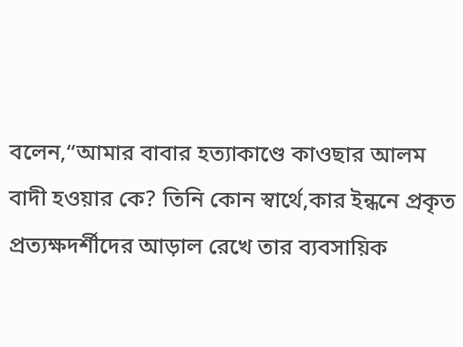বলেন,“আমার বাবার হত্যাকাণ্ডে কাওছার আলম বাদী হওয়ার কে? তিনি কোন স্বার্থে,কার ইন্ধনে প্রকৃত প্রত্যক্ষদর্শীদের আড়াল রেখে তার ব্যবসায়িক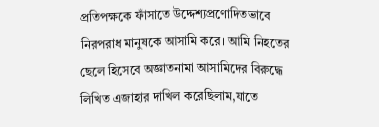প্রতিপক্ষকে ফাঁসাতে উদ্দেশ্যপ্রণোদিতভাবে নিরপরাধ মানুষকে আসামি করে। আমি নিহতের ছেলে হিসেবে অজ্ঞাতনামা আসামিদের বিরুদ্ধে লিখিত এজাহার দাখিল করেছিলাম,যাতে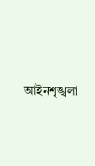আইনশৃঙ্খলা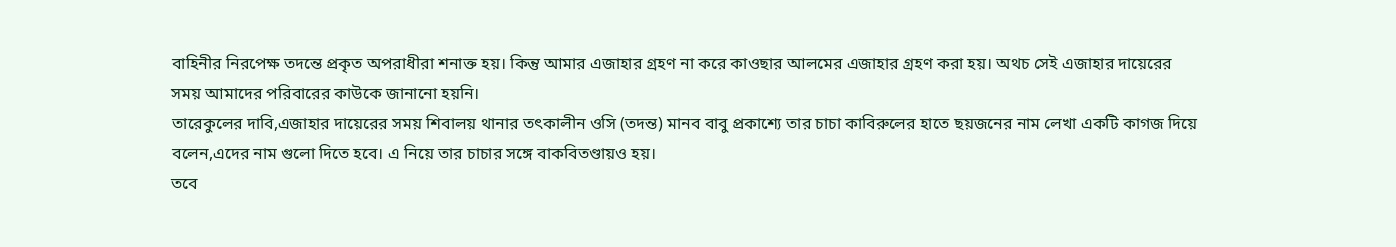বাহিনীর নিরপেক্ষ তদন্তে প্রকৃত অপরাধীরা শনাক্ত হয়। কিন্তু আমার এজাহার গ্রহণ না করে কাওছার আলমের এজাহার গ্রহণ করা হয়। অথচ সেই এজাহার দায়েরের সময় আমাদের পরিবারের কাউকে জানানো হয়নি।
তারেকুলের দাবি,এজাহার দায়েরের সময় শিবালয় থানার তৎকালীন ওসি (তদন্ত) মানব বাবু প্রকাশ্যে তার চাচা কাবিরুলের হাতে ছয়জনের নাম লেখা একটি কাগজ দিয়ে বলেন,এদের নাম গুলো দিতে হবে। এ নিয়ে তার চাচার সঙ্গে বাকবিতণ্ডায়ও হয়।
তবে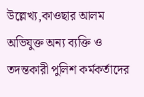উল্লেখ্য,কাওছার আলম অভিযুক্ত অন্য ব্যক্তি ও তদন্তকারী পুলিশ কর্মকর্তাদের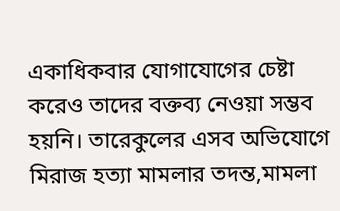একাধিকবার যোগাযোগের চেষ্টা করেও তাদের বক্তব্য নেওয়া সম্ভব হয়নি। তারেকুলের এসব অভিযোগে মিরাজ হত্যা মামলার তদন্ত,মামলা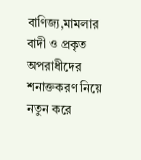বাণিজ্য,মামলার বাদী ও প্রকৃত অপরাধীদের শনাক্তকরণ নিয়ে নতুন করে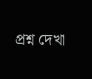প্রশ্ন দেখা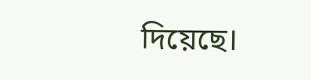দিয়েছে।